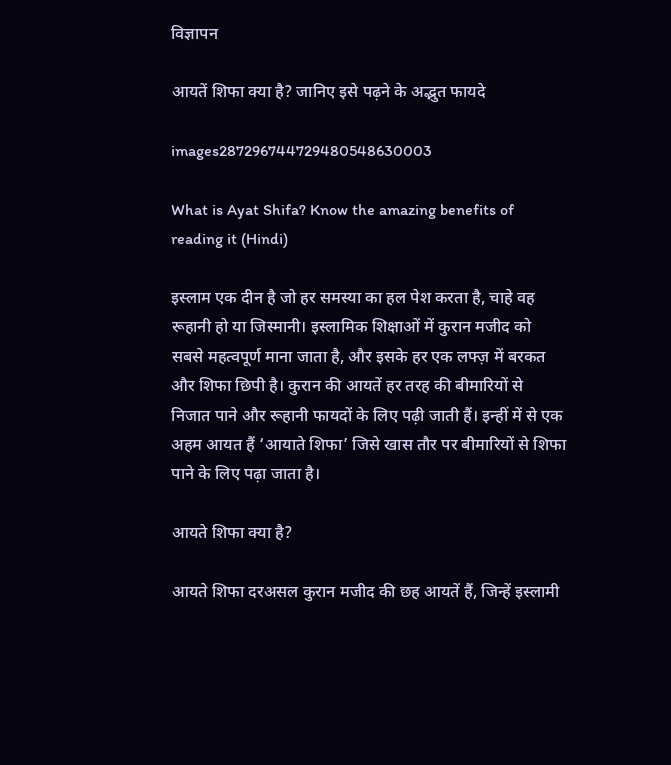विज्ञापन

आयतें शिफा क्या है? जानिए इसे पढ़ने के अद्भुत फायदे

images287296744729480548630003

What is Ayat Shifa? Know the amazing benefits of reading it (Hindi)

इस्लाम एक दीन है जो हर समस्या का हल पेश करता है, चाहे वह रूहानी हो या जिस्मानी। इस्लामिक शिक्षाओं में कुरान मजीद को सबसे महत्वपूर्ण माना जाता है, और इसके हर एक लफ्ज़ में बरकत और शिफा छिपी है। कुरान की आयतें हर तरह की बीमारियों से निजात पाने और रूहानी फायदों के लिए पढ़ी जाती हैं। इन्हीं में से एक अहम आयत हैं ‘आयाते शिफा’ जिसे खास तौर पर बीमारियों से शिफा पाने के लिए पढ़ा जाता है।

आयते शिफा क्या है?

आयते शिफा दरअसल कुरान मजीद की छह आयतें हैं, जिन्हें इस्लामी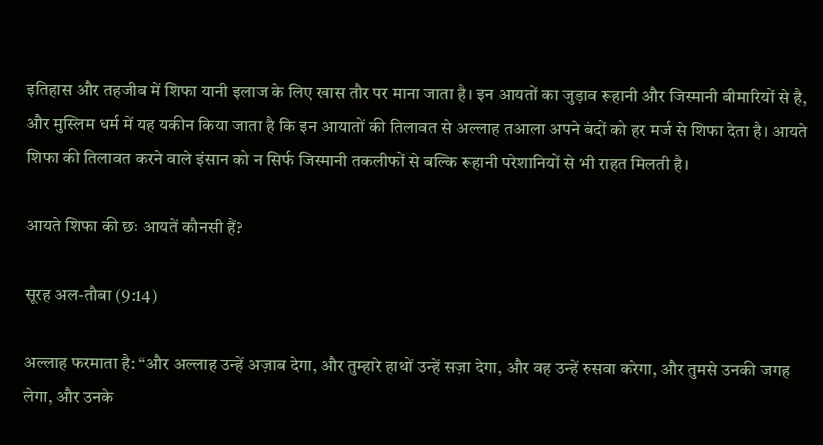इतिहास और तहजीब में शिफा यानी इलाज के लिए खास तौर पर माना जाता है। इन आयतों का जुड़ाव रूहानी और जिस्मानी बीमारियों से है, और मुस्लिम धर्म में यह यकीन किया जाता है कि इन आयातों की तिलावत से अल्लाह तआला अपने बंदों को हर मर्ज से शिफा देता है। आयते शिफा की तिलावत करने वाले इंसान को न सिर्फ जिस्मानी तकलीफों से बल्कि रूहानी परेशानियों से भी राहत मिलती है।

आयते शिफा की छः आयतें कौनसी हैं?

सूरह अल-तौबा (9:14)

अल्लाह फरमाता है: “और अल्लाह उन्हें अज़ाब देगा, और तुम्हारे हाथों उन्हें सज़ा देगा, और वह उन्हें रुसवा करेगा, और तुमसे उनकी जगह लेगा, और उनके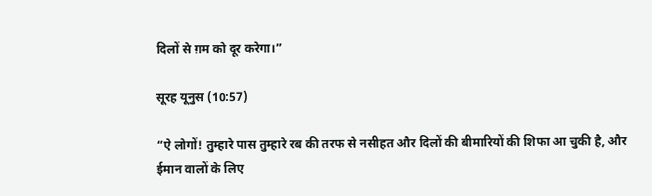दिलों से ग़म को दूर करेगा।”

सूरह यूनुस (10:57)

“ऐ लोगों! तुम्हारे पास तुम्हारे रब की तरफ से नसीहत और दिलों की बीमारियों की शिफा आ चुकी है, और ईमान वालों के लिए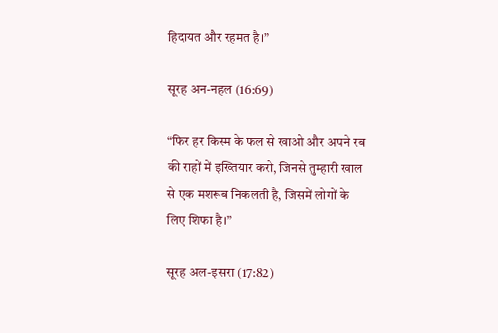हिदायत और रहमत है।”

सूरह अन-नहल (16:69)

“फिर हर किस्म के फल से खाओ और अपने रब की राहों में इख्तियार करो, जिनसे तुम्हारी खाल से एक मशरूब निकलती है, जिसमें लोगों के लिए शिफा है।”

सूरह अल-इसरा (17:82)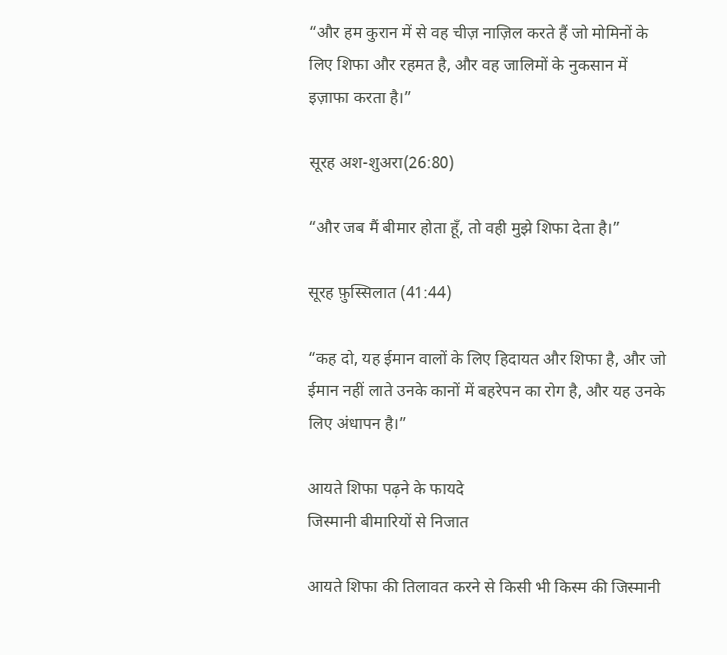“और हम कुरान में से वह चीज़ नाज़िल करते हैं जो मोमिनों के लिए शिफा और रहमत है, और वह जालिमों के नुकसान में इज़ाफा करता है।”

सूरह अश-शुअरा(26:80)

“और जब मैं बीमार होता हूँ, तो वही मुझे शिफा देता है।”

सूरह फ़ुस्सिलात (41:44)

“कह दो, यह ईमान वालों के लिए हिदायत और शिफा है, और जो ईमान नहीं लाते उनके कानों में बहरेपन का रोग है, और यह उनके लिए अंधापन है।”

आयते शिफा पढ़ने के फायदे
जिस्मानी बीमारियों से निजात

आयते शिफा की तिलावत करने से किसी भी किस्म की जिस्मानी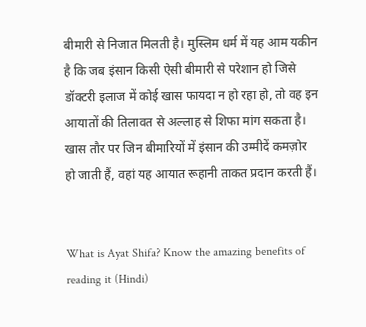बीमारी से निजात मिलती है। मुस्लिम धर्म में यह आम यकीन है कि जब इंसान किसी ऐसी बीमारी से परेशान हो जिसे डॉक्टरी इलाज में कोई खास फायदा न हो रहा हो, तो वह इन आयातों की तिलावत से अल्लाह से शिफा मांग सकता है। खास तौर पर जिन बीमारियों में इंसान की उम्मीदें कमज़ोर हो जाती हैं, वहां यह आयात रूहानी ताकत प्रदान करती हैं।


What is Ayat Shifa? Know the amazing benefits of reading it (Hindi)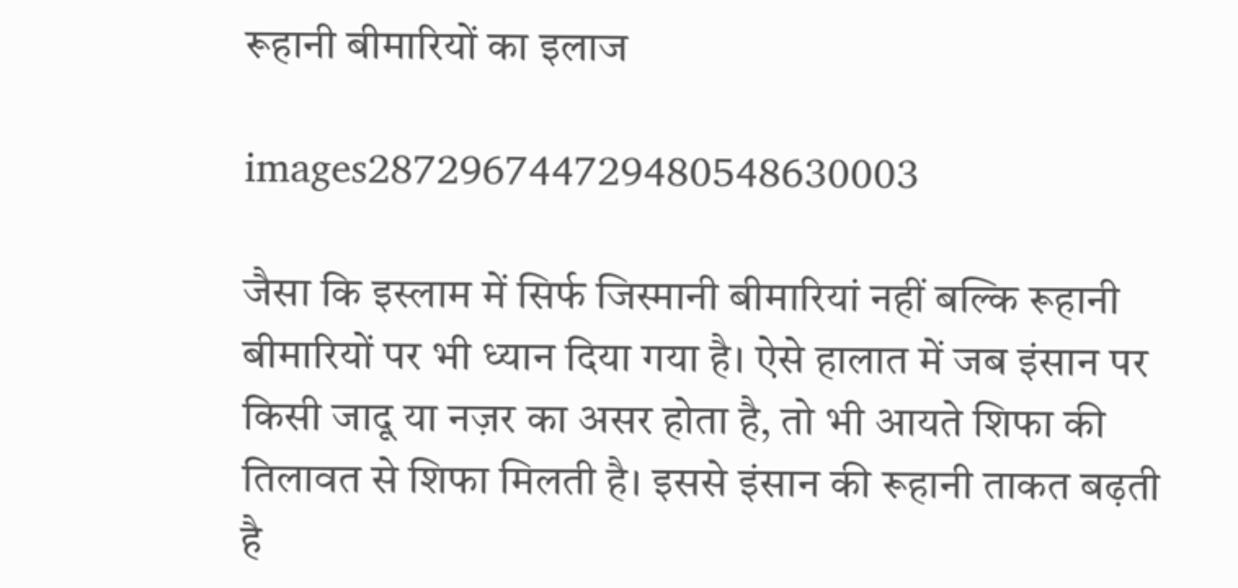रूहानी बीमारियों का इलाज

images287296744729480548630003

जैसा कि इस्लाम में सिर्फ जिस्मानी बीमारियां नहीं बल्कि रूहानी बीमारियों पर भी ध्यान दिया गया है। ऐसे हालात में जब इंसान पर किसी जादू या नज़र का असर होता है, तो भी आयते शिफा की तिलावत से शिफा मिलती है। इससे इंसान की रूहानी ताकत बढ़ती है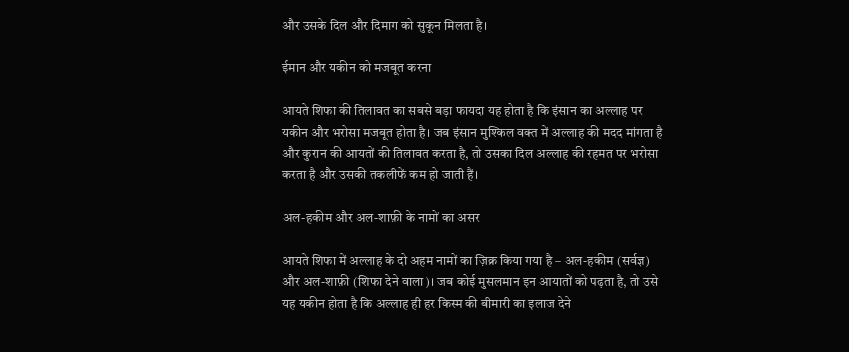और उसके दिल और दिमाग को सुकून मिलता है।

ईमान और यकीन को मजबूत करना

आयते शिफा की तिलावत का सबसे बड़ा फायदा यह होता है कि इंसान का अल्लाह पर यकीन और भरोसा मजबूत होता है। जब इंसान मुश्किल वक्त में अल्लाह की मदद मांगता है और कुरान की आयतों की तिलावत करता है, तो उसका दिल अल्लाह की रहमत पर भरोसा करता है और उसकी तकलीफें कम हो जाती हैं।

अल-हकीम और अल-शाफ़ी के नामों का असर

आयते शिफा में अल्लाह के दो अहम नामों का ज़िक्र किया गया है – अल-हकीम (सर्वज्ञ) और अल-शाफ़ी (शिफा देने वाला)। जब कोई मुसलमान इन आयातों को पढ़ता है, तो उसे यह यकीन होता है कि अल्लाह ही हर किस्म की बीमारी का इलाज देने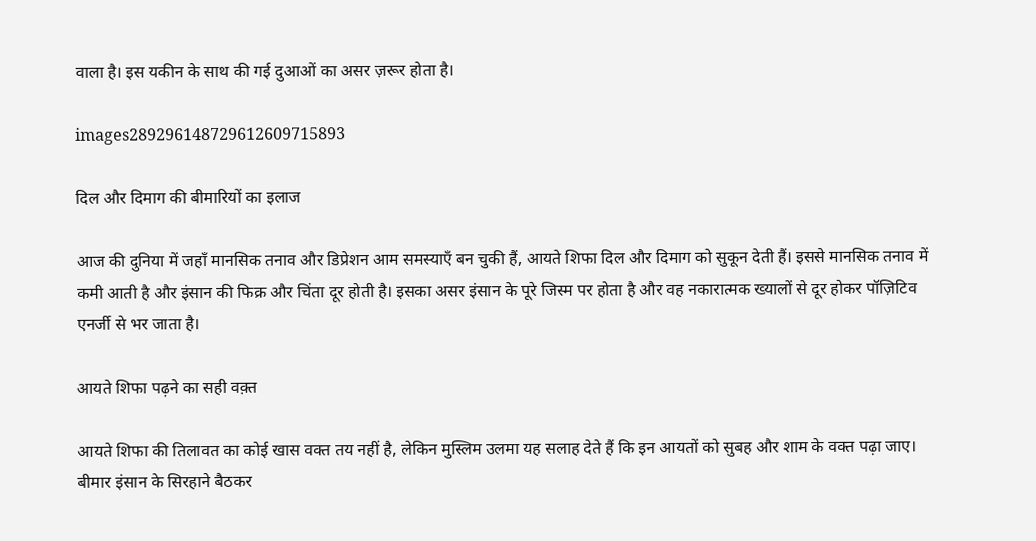वाला है। इस यकीन के साथ की गई दुआओं का असर ज़रूर होता है।

images289296148729612609715893

दिल और दिमाग की बीमारियों का इलाज

आज की दुनिया में जहाँ मानसिक तनाव और डिप्रेशन आम समस्याएँ बन चुकी हैं, आयते शिफा दिल और दिमाग को सुकून देती हैं। इससे मानसिक तनाव में कमी आती है और इंसान की फिक्र और चिंता दूर होती है। इसका असर इंसान के पूरे जिस्म पर होता है और वह नकारात्मक ख्यालों से दूर होकर पॉज़िटिव एनर्जी से भर जाता है।

आयते शिफा पढ़ने का सही वक़्त

आयते शिफा की तिलावत का कोई खास वक्त तय नहीं है, लेकिन मुस्लिम उलमा यह सलाह देते हैं कि इन आयतों को सुबह और शाम के वक्त पढ़ा जाए। बीमार इंसान के सिरहाने बैठकर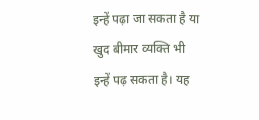इन्हें पढ़ा जा सकता है या खुद बीमार व्यक्ति भी इन्हें पढ़ सकता है। यह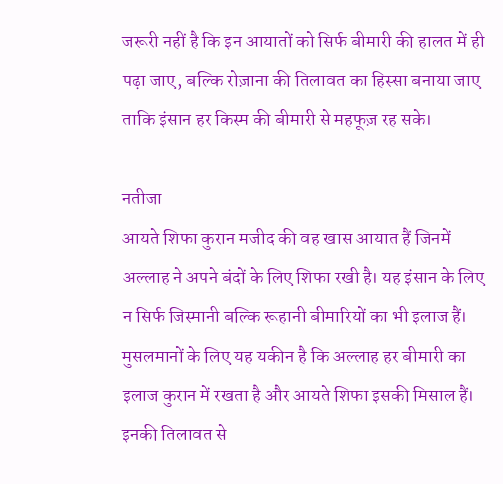जरूरी नहीं है कि इन आयातों को सिर्फ बीमारी की हालत में ही पढ़ा जाए, बल्कि रोज़ाना की तिलावत का हिस्सा बनाया जाए ताकि इंसान हर किस्म की बीमारी से महफूज़ रह सके।

नतीजा
आयते शिफा कुरान मजीद की वह खास आयात हैं जिनमें अल्लाह ने अपने बंदों के लिए शिफा रखी है। यह इंसान के लिए न सिर्फ जिस्मानी बल्कि रूहानी बीमारियों का भी इलाज हैं। मुसलमानों के लिए यह यकीन है कि अल्लाह हर बीमारी का इलाज कुरान में रखता है और आयते शिफा इसकी मिसाल हैं। इनकी तिलावत से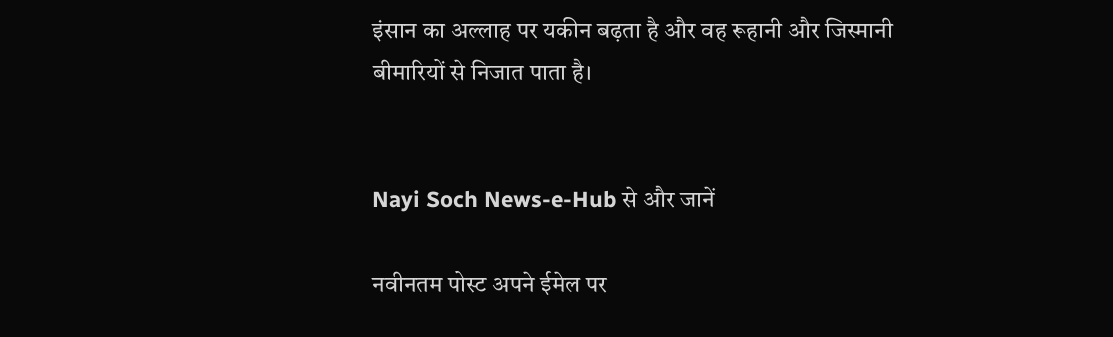इंसान का अल्लाह पर यकीन बढ़ता है और वह रूहानी और जिस्मानी बीमारियों से निजात पाता है।


Nayi Soch News-e-Hub से और जानें

नवीनतम पोस्ट अपने ईमेल पर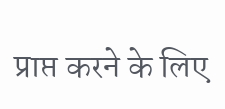प्राप्त करने के लिए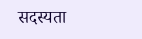सदस्यता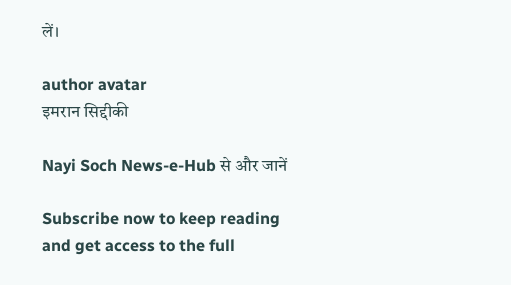लें।

author avatar
इमरान सिद्दीकी

Nayi Soch News-e-Hub से और जानें

Subscribe now to keep reading and get access to the full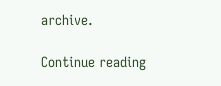archive.

Continue reading